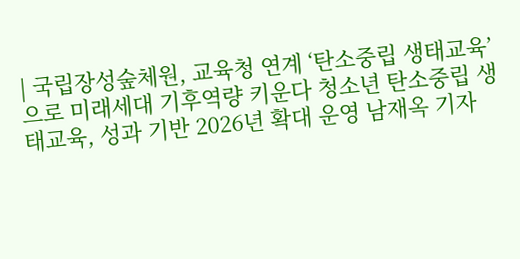| 국립장성숲체원, 교육청 연계 ‘탄소중립 생태교육’으로 미래세대 기후역량 키운다 청소년 탄소중립 생태교육, 성과 기반 2026년 확대 운영 남재옥 기자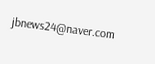jbnews24@naver.com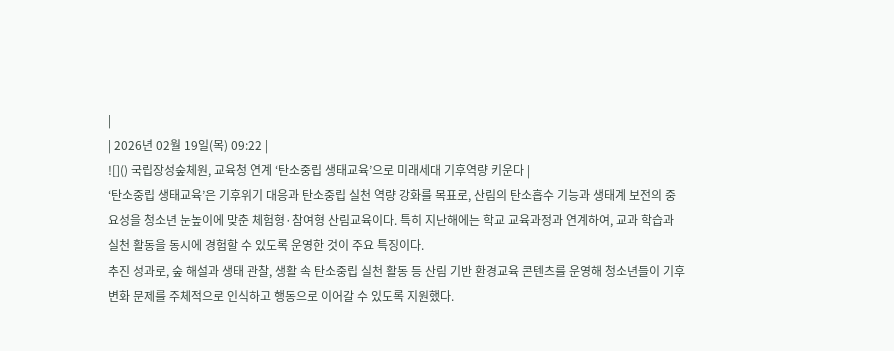|
| 2026년 02월 19일(목) 09:22 |
![]() 국립장성숲체원, 교육청 연계 ‘탄소중립 생태교육’으로 미래세대 기후역량 키운다 |
‘탄소중립 생태교육’은 기후위기 대응과 탄소중립 실천 역량 강화를 목표로, 산림의 탄소흡수 기능과 생태계 보전의 중요성을 청소년 눈높이에 맞춘 체험형·참여형 산림교육이다. 특히 지난해에는 학교 교육과정과 연계하여, 교과 학습과 실천 활동을 동시에 경험할 수 있도록 운영한 것이 주요 특징이다.
추진 성과로, 숲 해설과 생태 관찰, 생활 속 탄소중립 실천 활동 등 산림 기반 환경교육 콘텐츠를 운영해 청소년들이 기후변화 문제를 주체적으로 인식하고 행동으로 이어갈 수 있도록 지원했다.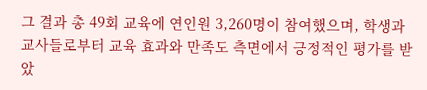그 결과 총 49회 교육에 연인원 3,260명이 참여했으며, 학생과 교사들로부터 교육 효과와 만족도 측면에서 긍정적인 평가를 받았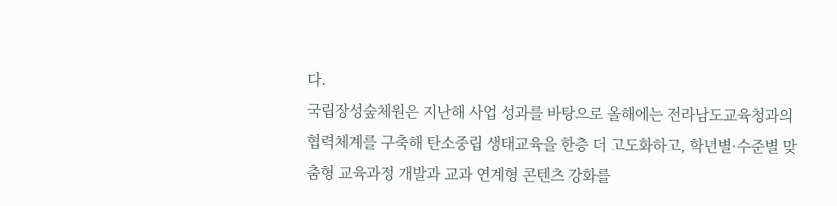다.
국립장성숲체원은 지난해 사업 성과를 바탕으로 올해에는 전라남도교육청과의 협력체계를 구축해 탄소중립 생태교육을 한층 더 고도화하고, 학년별·수준별 맞춤형 교육과정 개발과 교과 연계형 콘텐츠 강화를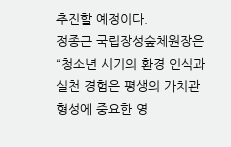추진할 예정이다.
정종근 국립장성숲체원장은 “청소년 시기의 환경 인식과 실천 경험은 평생의 가치관 형성에 중요한 영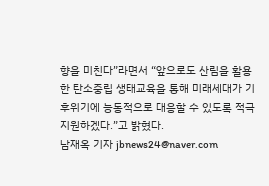향을 미친다”라면서 “앞으로도 산림을 활용한 탄소중립 생태교육을 통해 미래세대가 기후위기에 능동적으로 대응할 수 있도록 적극 지원하겠다.”고 밝혔다.
남재옥 기자 jbnews24@naver.com